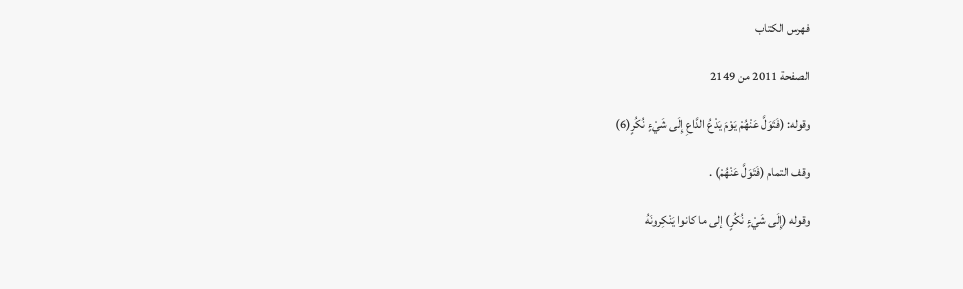فهرس الكتاب

الصفحة 2011 من 2149

وقوله: (فَتَوَلَّ عَنْهُمْ يَوْمَ يَدْعُ الدَّاعِ إِلَى شَيْءٍ نُكُرٍ(6)

وقف التمام (فَتَوَلَّ عَنْهُمْ) .

وقوله (إِلَى شَيْءٍ نُكُرٍ) إلى ما كانوا يَنْكِرونَهُ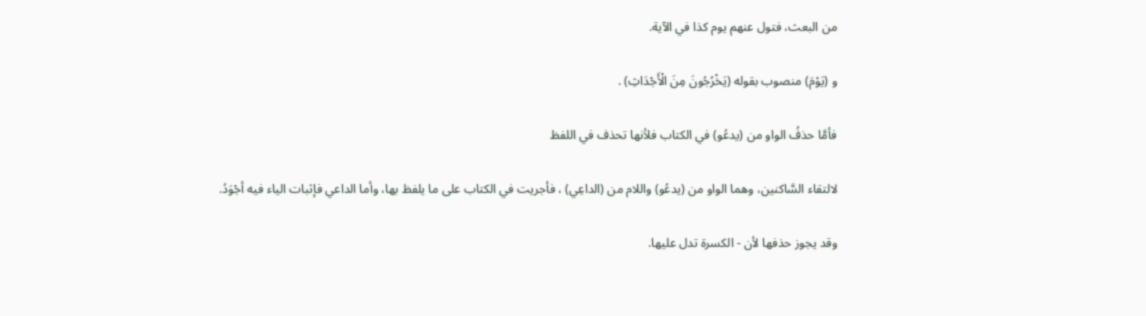من البعث، فتول عنهم يوم كذا في الآية.

و (يَوْمَ) منصوب بقوله (يَخْرُجُونَ مِنَ الْأَجْدَاثِ) .

فأمَّا حذفُ الواو من (يدعُو) في الكتاب فلأنها تحذف في اللفظ

لالتقاء السَّاكنين، وهما الواو من (يدعُو) واللام من (الداعِي) ، فأجريت في الكتاب على ما يلفظ بها، وأما الداعي فإثبات الياء فيه أجْوَدُ.

وقد يجوز حذفها لأن - الكسرة تدل عليها.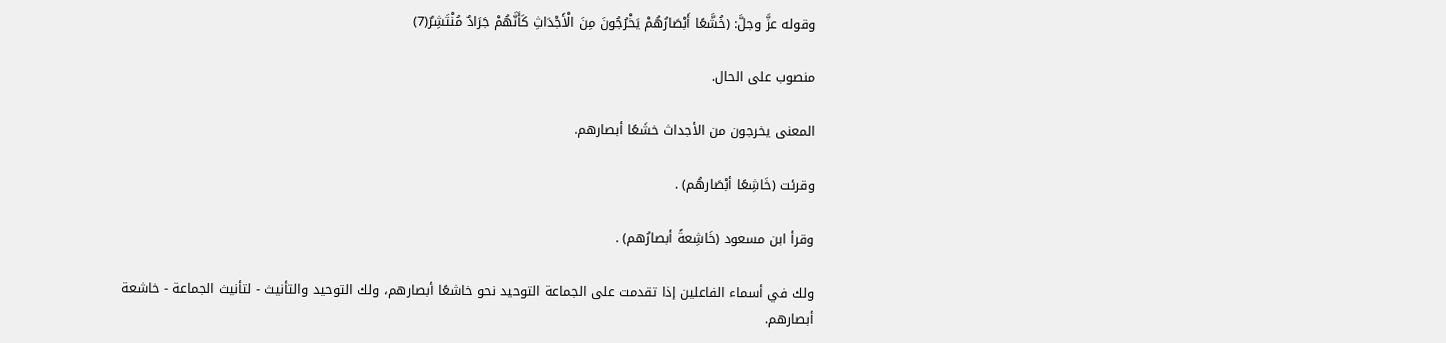وقوله عزَّ وجلَّ: (خُشَّعًا أَبْصَارُهُمْ يَخْرُجُونَ مِنَ الْأَجْدَاثِ كَأَنَّهُمْ جَرَادٌ مُنْتَشِرٌ(7)

منصوب على الحال.

المعنى يخرجون من الأجداث خشَعًا أبصارهم.

وقرئت (خَاشِعًا أبْصَارهُم) .

وقرأ ابن مسعود (خَاشِعةً أبصارُهم) .

ولك في أسماء الفاعلين إذا تقدمت على الجماعة التوحيد نحو خاشعًا أبصارهم، ولك التوحيد والتأنيث - لتأنيث الجماعة - خاشعة أبصارهم.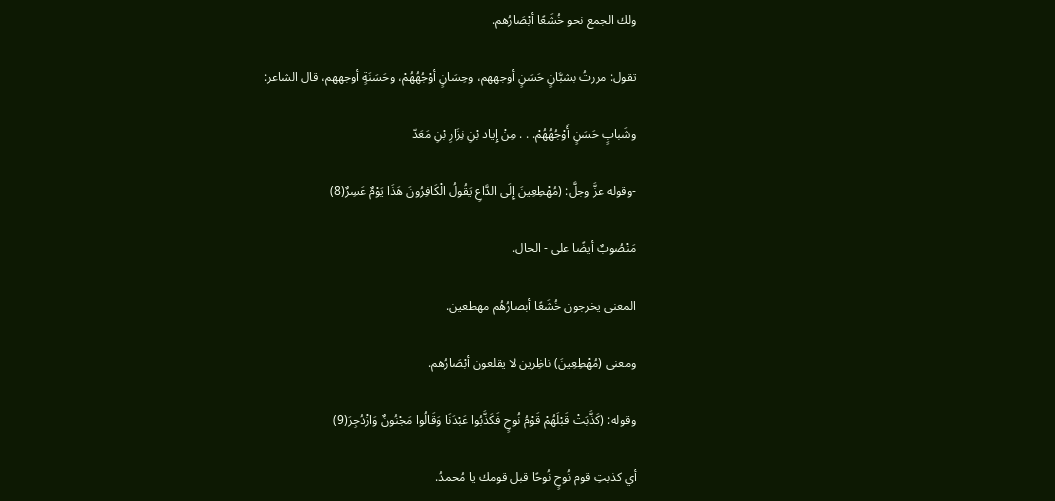ولك الجمع نحو خُشَعًا أبْصَارُهم.

تقول: مررتُ بشبَّانٍ حَسَنٍ أوجههم، وحِسَانٍ أوْجُهُهُمْ، وحَسَنَةٍ أوجههم، قال الشاعر:

وشَبابٍ حَسَنٍ أَوْجُهُهُمْ. . . مِنْ إِياد بْنِ نِزَارِ بْنِ مَعَدّ

-وقوله عزَّ وجلَّ: (مُهْطِعِينَ إِلَى الدَّاعِ يَقُولُ الْكَافِرُونَ هَذَا يَوْمٌ عَسِرٌ(8)

مَنْصُوبٌ أيضًا على - الحال.

المعنى يخرجون خُشَعًا أبصارُهُم مهطعين.

ومعنى (مُهْطِعِينَ) ناظِرين لا يقلعون أبْصَارُهم.

وقوله: (كَذَّبَتْ قَبْلَهُمْ قَوْمُ نُوحٍ فَكَذَّبُوا عَبْدَنَا وَقَالُوا مَجْنُونٌ وَازْدُجِرَ(9)

أي كذبتِ قوم نُوحٍ نُوحًا قبل قومك يا مُحمدُ.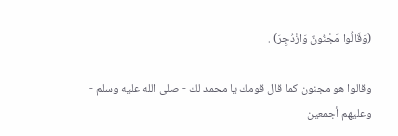(وَقَالُوا مَجْنُونٌ وَازْدُجِرَ) .

وقالوا هو مجنون كما قال قومك يا محمد لك - صلى الله عليه وسلم - وعليهم أجمعين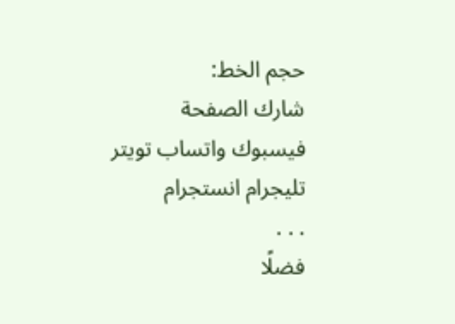حجم الخط:
شارك الصفحة
فيسبوك واتساب تويتر تليجرام انستجرام
. . .
فضلًا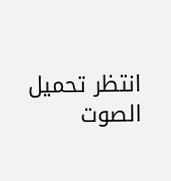انتظر تحميل الصوت